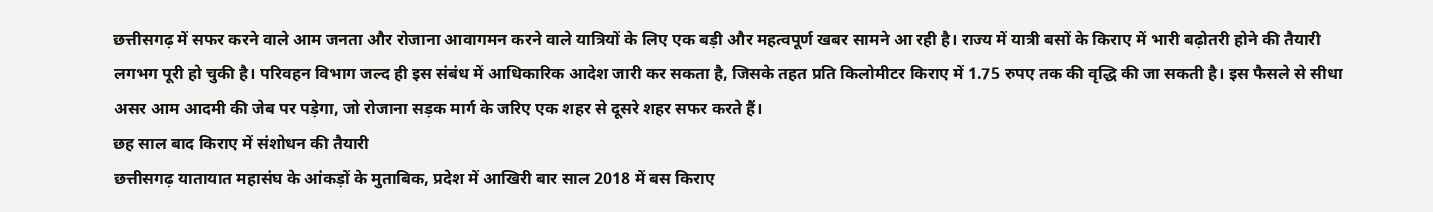छत्तीसगढ़ में सफर करने वाले आम जनता और रोजाना आवागमन करने वाले यात्रियों के लिए एक बड़ी और महत्वपूर्ण खबर सामने आ रही है। राज्य में यात्री बसों के किराए में भारी बढ़ोतरी होने की तैयारी लगभग पूरी हो चुकी है। परिवहन विभाग जल्द ही इस संबंध में आधिकारिक आदेश जारी कर सकता है, जिसके तहत प्रति किलोमीटर किराए में 1.75 रुपए तक की वृद्धि की जा सकती है। इस फैसले से सीधा असर आम आदमी की जेब पर पड़ेगा, जो रोजाना सड़क मार्ग के जरिए एक शहर से दूसरे शहर सफर करते हैं।
छह साल बाद किराए में संशोधन की तैयारी
छत्तीसगढ़ यातायात महासंघ के आंकड़ों के मुताबिक, प्रदेश में आखिरी बार साल 2018 में बस किराए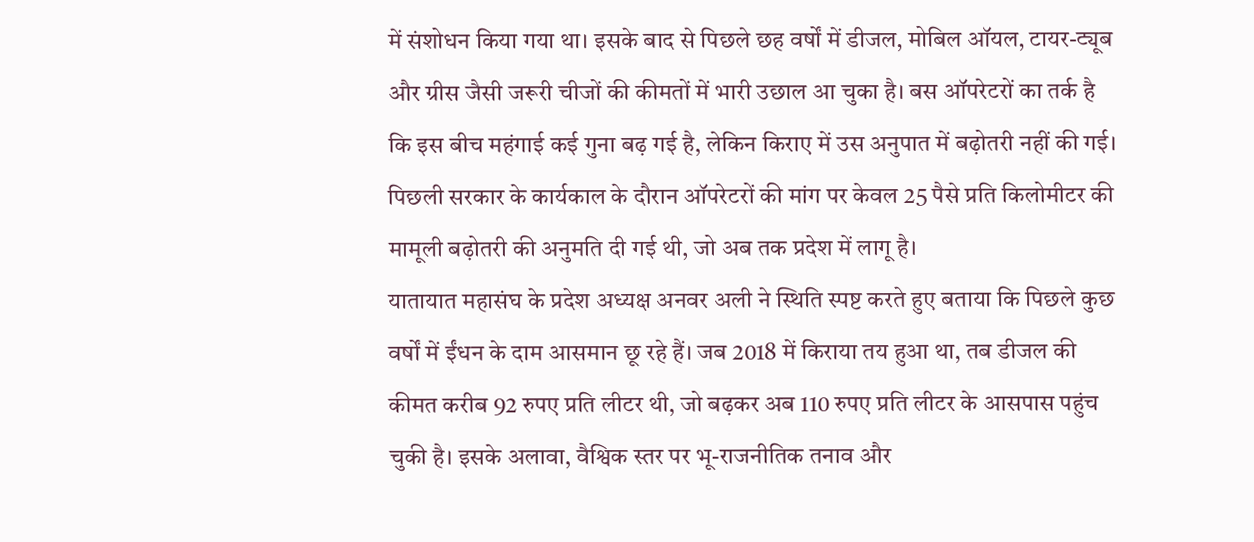में संशोधन किया गया था। इसके बाद से पिछले छह वर्षों में डीजल, मोबिल ऑयल, टायर-ट्यूब और ग्रीस जैसी जरूरी चीजों की कीमतों में भारी उछाल आ चुका है। बस ऑपरेटरों का तर्क है कि इस बीच महंगाई कई गुना बढ़ गई है, लेकिन किराए में उस अनुपात में बढ़ोतरी नहीं की गई। पिछली सरकार के कार्यकाल के दौरान ऑपरेटरों की मांग पर केवल 25 पैसे प्रति किलोमीटर की मामूली बढ़ोतरी की अनुमति दी गई थी, जो अब तक प्रदेश में लागू है।
यातायात महासंघ के प्रदेश अध्यक्ष अनवर अली ने स्थिति स्पष्ट करते हुए बताया कि पिछले कुछ वर्षों में ईंधन के दाम आसमान छू रहे हैं। जब 2018 में किराया तय हुआ था, तब डीजल की कीमत करीब 92 रुपए प्रति लीटर थी, जो बढ़कर अब 110 रुपए प्रति लीटर के आसपास पहुंच चुकी है। इसके अलावा, वैश्विक स्तर पर भू-राजनीतिक तनाव और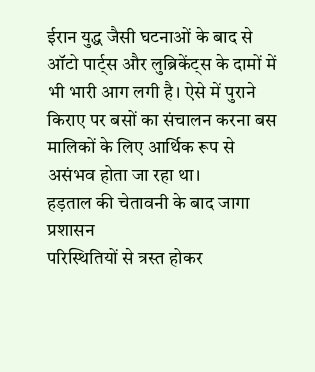ईरान युद्ध जैसी घटनाओं के बाद से ऑटो पार्ट्स और लुब्रिकेंट्स के दामों में भी भारी आग लगी है। ऐसे में पुराने किराए पर बसों का संचालन करना बस मालिकों के लिए आर्थिक रूप से असंभव होता जा रहा था।
हड़ताल की चेतावनी के बाद जागा प्रशासन
परिस्थितियों से त्रस्त होकर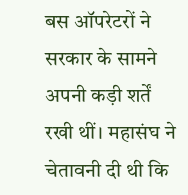बस ऑपरेटरों ने सरकार के सामने अपनी कड़ी शर्तें रखी थीं। महासंघ ने चेतावनी दी थी कि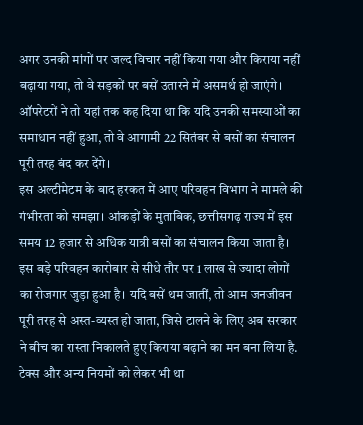अगर उनकी मांगों पर जल्द विचार नहीं किया गया और किराया नहीं बढ़ाया गया, तो वे सड़कों पर बसें उतारने में असमर्थ हो जाएंगे। ऑपरेटरों ने तो यहां तक कह दिया था कि यदि उनकी समस्याओं का समाधान नहीं हुआ, तो वे आगामी 22 सितंबर से बसों का संचालन पूरी तरह बंद कर देंगे।
इस अल्टीमेटम के बाद हरकत में आए परिवहन विभाग ने मामले की गंभीरता को समझा। आंकड़ों के मुताबिक, छत्तीसगढ़ राज्य में इस समय 12 हजार से अधिक यात्री बसों का संचालन किया जाता है। इस बड़े परिवहन कारोबार से सीधे तौर पर 1 लाख से ज्यादा लोगों का रोजगार जुड़ा हुआ है। यदि बसें थम जातीं, तो आम जनजीवन पूरी तरह से अस्त-व्यस्त हो जाता, जिसे टालने के लिए अब सरकार ने बीच का रास्ता निकालते हुए किराया बढ़ाने का मन बना लिया है.
टेक्स और अन्य नियमों को लेकर भी था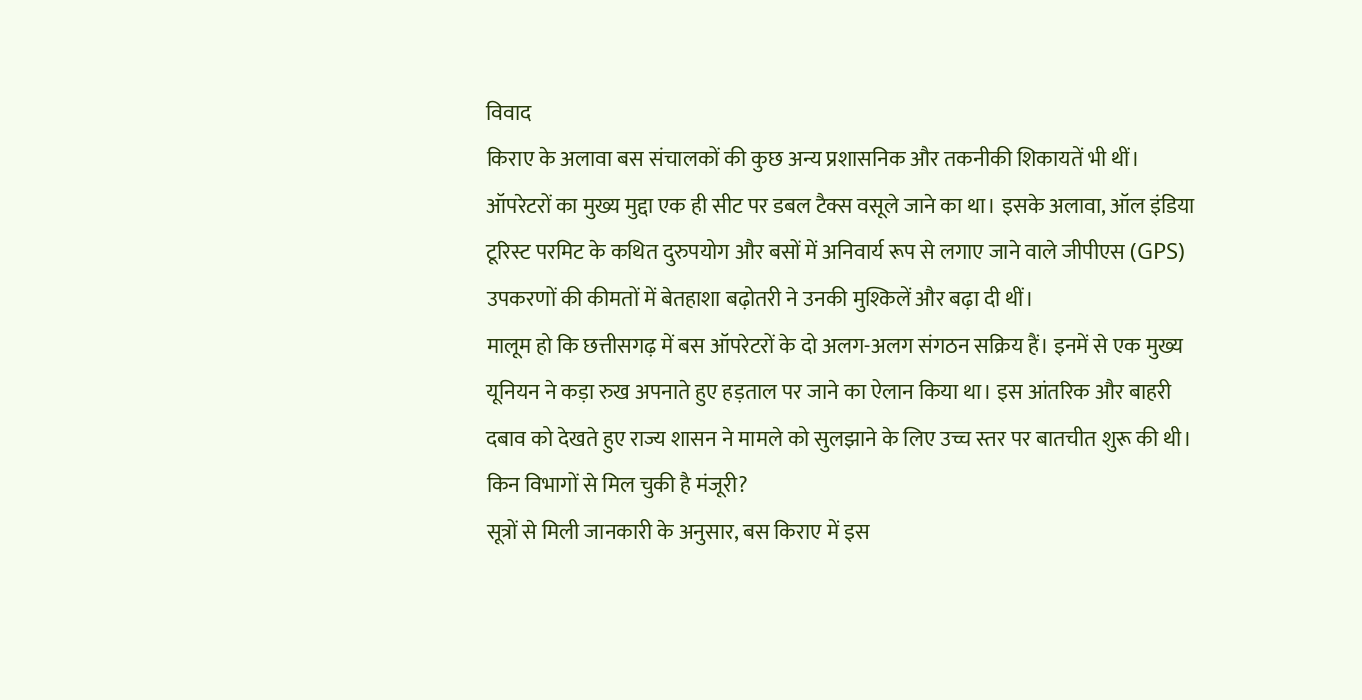विवाद
किराए के अलावा बस संचालकों की कुछ अन्य प्रशासनिक और तकनीकी शिकायतें भी थीं। ऑपरेटरों का मुख्य मुद्दा एक ही सीट पर डबल टैक्स वसूले जाने का था। इसके अलावा, ऑल इंडिया टूरिस्ट परमिट के कथित दुरुपयोग और बसों में अनिवार्य रूप से लगाए जाने वाले जीपीएस (GPS) उपकरणों की कीमतों में बेतहाशा बढ़ोतरी ने उनकी मुश्किलें और बढ़ा दी थीं।
मालूम हो कि छत्तीसगढ़ में बस ऑपरेटरों के दो अलग-अलग संगठन सक्रिय हैं। इनमें से एक मुख्य यूनियन ने कड़ा रुख अपनाते हुए हड़ताल पर जाने का ऐलान किया था। इस आंतरिक और बाहरी दबाव को देखते हुए राज्य शासन ने मामले को सुलझाने के लिए उच्च स्तर पर बातचीत शुरू की थी।
किन विभागों से मिल चुकी है मंजूरी?
सूत्रों से मिली जानकारी के अनुसार, बस किराए में इस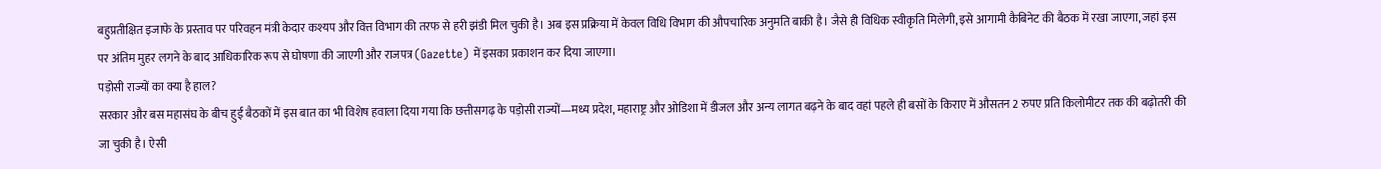बहुप्रतीक्षित इजाफे के प्रस्ताव पर परिवहन मंत्री केदार कश्यप और वित्त विभाग की तरफ से हरी झंडी मिल चुकी है। अब इस प्रक्रिया में केवल विधि विभाग की औपचारिक अनुमति बाकी है। जैसे ही विधिक स्वीकृति मिलेगी, इसे आगामी कैबिनेट की बैठक में रखा जाएगा, जहां इस पर अंतिम मुहर लगने के बाद आधिकारिक रूप से घोषणा की जाएगी और राजपत्र (Gazette) में इसका प्रकाशन कर दिया जाएगा।
पड़ोसी राज्यों का क्या है हाल?
सरकार और बस महासंघ के बीच हुई बैठकों में इस बात का भी विशेष हवाला दिया गया कि छत्तीसगढ़ के पड़ोसी राज्यों—मध्य प्रदेश, महाराष्ट्र और ओडिशा में डीजल और अन्य लागत बढ़ने के बाद वहां पहले ही बसों के किराए में औसतन 2 रुपए प्रति किलोमीटर तक की बढ़ोतरी की जा चुकी है। ऐसी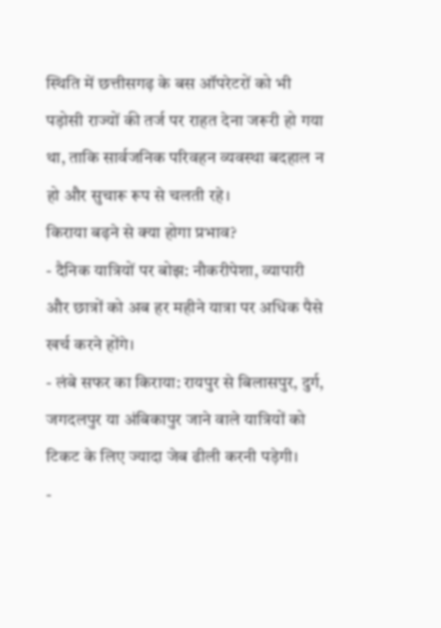स्थिति में छत्तीसगढ़ के बस ऑपरेटरों को भी पड़ोसी राज्यों की तर्ज पर राहत देना जरूरी हो गया था, ताकि सार्वजनिक परिवहन व्यवस्था बदहाल न हो और सुचारू रूप से चलती रहे।
किराया बढ़ने से क्या होगा प्रभाव?
- दैनिक यात्रियों पर बोझ: नौकरीपेशा, व्यापारी और छात्रों को अब हर महीने यात्रा पर अधिक पैसे खर्च करने होंगे।
- लंबे सफर का किराया: रायपुर से बिलासपुर, दुर्ग, जगदलपुर या अंबिकापुर जाने वाले यात्रियों को टिकट के लिए ज्यादा जेब ढीली करनी पड़ेगी।
-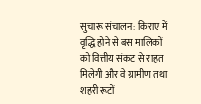सुचारू संचालन: किराए में वृद्धि होने से बस मालिकों को वित्तीय संकट से राहत मिलेगी और वे ग्रामीण तथा शहरी रूटों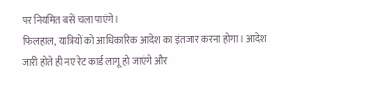पर नियमित बसें चला पाएंगे।
फिलहाल, यात्रियों को आधिकारिक आदेश का इंतजार करना होगा। आदेश जारी होते ही नए रेट कार्ड लागू हो जाएंगे और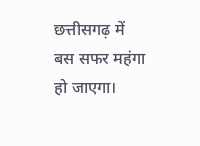छत्तीसगढ़ में बस सफर महंगा हो जाएगा।